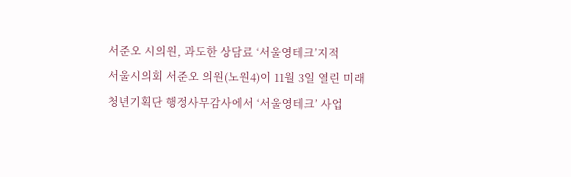서준오 시의원, 과도한 상담료 ‘서울영테크’지적
서울시의회 서준오 의원(노원4)이 11월 3일 열린 미래청년기획단 행정사무감사에서 ‘서울영테크’ 사업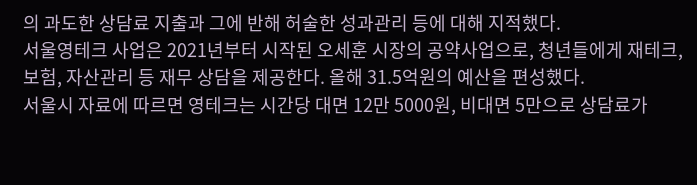의 과도한 상담료 지출과 그에 반해 허술한 성과관리 등에 대해 지적했다.
서울영테크 사업은 2021년부터 시작된 오세훈 시장의 공약사업으로, 청년들에게 재테크, 보험, 자산관리 등 재무 상담을 제공한다. 올해 31.5억원의 예산을 편성했다.
서울시 자료에 따르면 영테크는 시간당 대면 12만 5000원, 비대면 5만으로 상담료가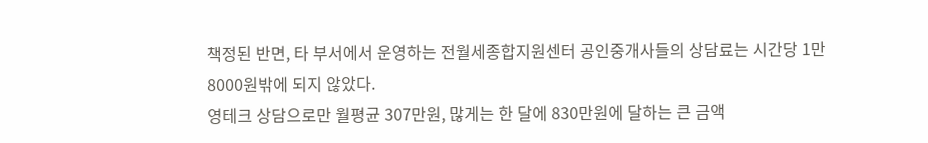책정된 반면, 타 부서에서 운영하는 전월세종합지원센터 공인중개사들의 상담료는 시간당 1만 8000원밖에 되지 않았다.
영테크 상담으로만 월평균 307만원, 많게는 한 달에 830만원에 달하는 큰 금액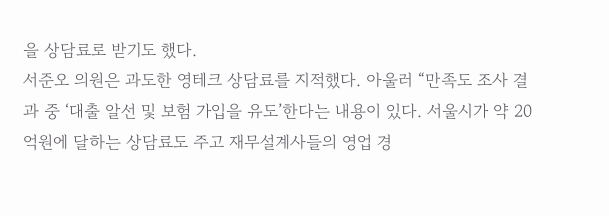을 상담료로 받기도 했다.
서준오 의원은 과도한 영테크 상담료를 지적했다. 아울러 “만족도 조사 결과 중 ‘대출 알선 및 보험 가입을 유도’한다는 내용이 있다. 서울시가 약 20억원에 달하는 상담료도 주고 재무설계사들의 영업 경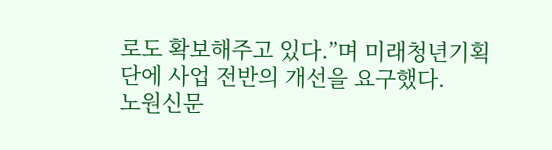로도 확보해주고 있다.”며 미래청년기획단에 사업 전반의 개선을 요구했다.
노원신문